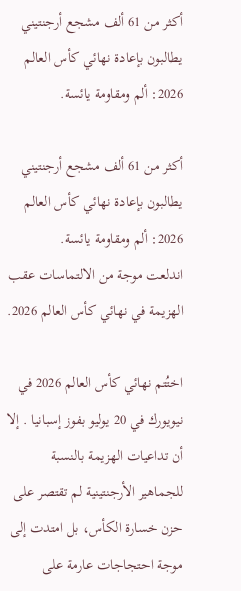أكثر من 61 ألف مشجع أرجنتيني يطالبون بإعادة نهائي كأس العالم 2026: ألم ومقاومة يائسة.

أكثر من 61 ألف مشجع أرجنتيني يطالبون بإعادة نهائي كأس العالم 2026: ألم ومقاومة يائسة.
اندلعت موجة من الالتماسات عقب الهزيمة في نهائي كأس العالم 2026.

اختُتم نهائي كأس العالم 2026 في نيويورك في 20 يوليو بفوز إسبانيا . إلا أن تداعيات الهزيمة بالنسبة للجماهير الأرجنتينية لم تقتصر على حزن خسارة الكأس، بل امتدت إلى موجة احتجاجات عارمة على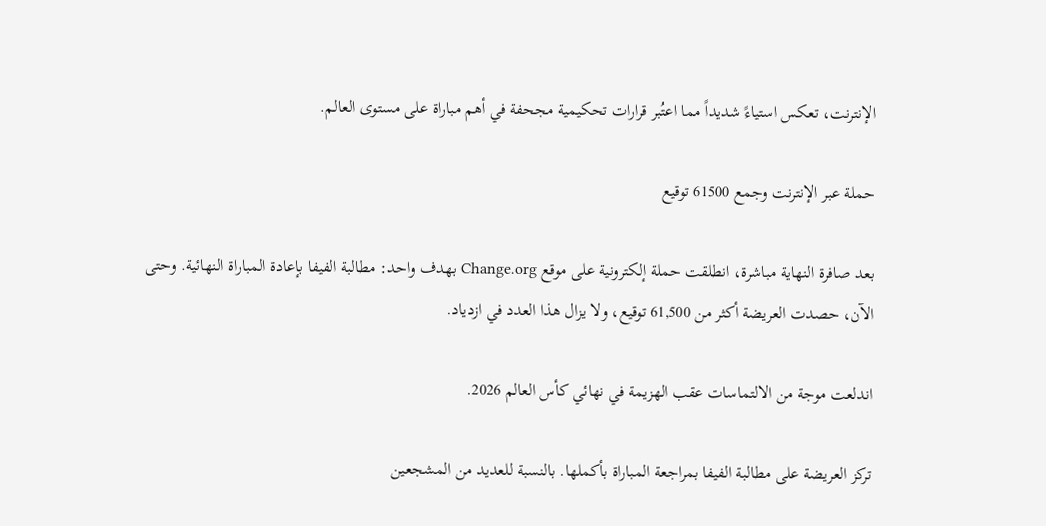الإنترنت، تعكس استياءً شديداً مما اعتُبر قرارات تحكيمية مجحفة في أهم مباراة على مستوى العالم.

حملة عبر الإنترنت وجمع 61500 توقيع

بعد صافرة النهاية مباشرة، انطلقت حملة إلكترونية على موقع Change.org بهدف واحد: مطالبة الفيفا بإعادة المباراة النهائية. وحتى الآن، حصدت العريضة أكثر من 61,500 توقيع، ولا يزال هذا العدد في ازدياد.

اندلعت موجة من الالتماسات عقب الهزيمة في نهائي كأس العالم 2026.

تركز العريضة على مطالبة الفيفا بمراجعة المباراة بأكملها. بالنسبة للعديد من المشجعين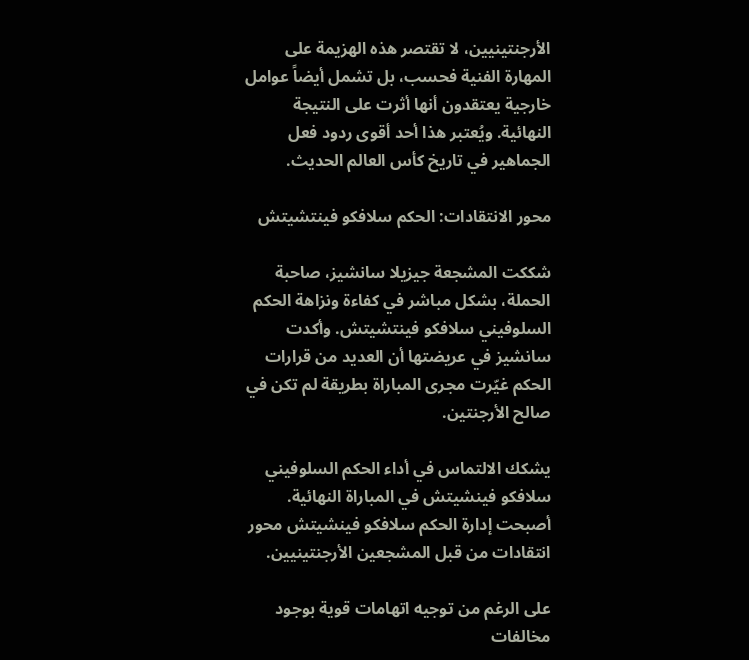الأرجنتينيين، لا تقتصر هذه الهزيمة على المهارة الفنية فحسب، بل تشمل أيضاً عوامل خارجية يعتقدون أنها أثرت على النتيجة النهائية. ويُعتبر هذا أحد أقوى ردود فعل الجماهير في تاريخ كأس العالم الحديث.

محور الانتقادات: الحكم سلافكو فينتشيتش

شككت المشجعة جيزيلا سانشيز، صاحبة الحملة، بشكل مباشر في كفاءة ونزاهة الحكم السلوفيني سلافكو فينتشيتش. وأكدت سانشيز في عريضتها أن العديد من قرارات الحكم غيّرت مجرى المباراة بطريقة لم تكن في صالح الأرجنتين.

يشكك الالتماس في أداء الحكم السلوفيني سلافكو فينشيتش في المباراة النهائية.
أصبحت إدارة الحكم سلافكو فينشيتش محور انتقادات من قبل المشجعين الأرجنتينيين.

على الرغم من توجيه اتهامات قوية بوجود مخالفات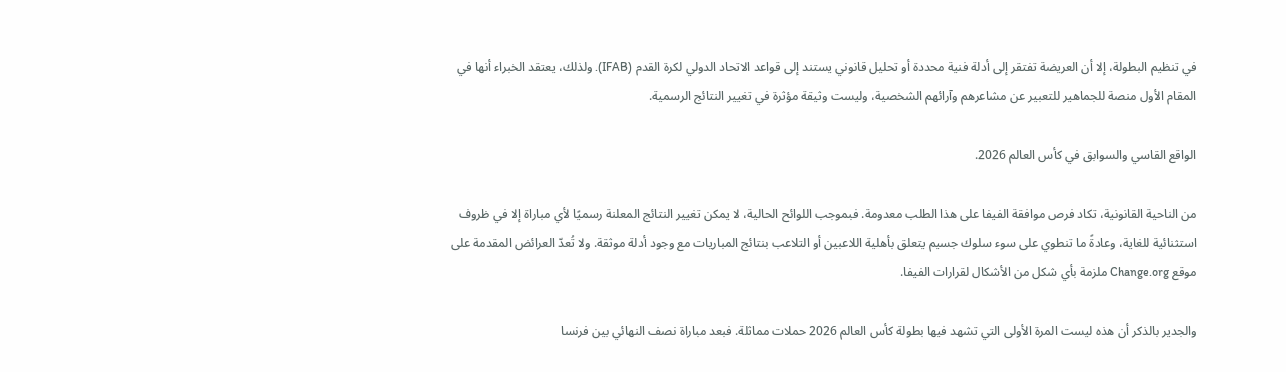في تنظيم البطولة، إلا أن العريضة تفتقر إلى أدلة فنية محددة أو تحليل قانوني يستند إلى قواعد الاتحاد الدولي لكرة القدم (IFAB). ولذلك، يعتقد الخبراء أنها في المقام الأول منصة للجماهير للتعبير عن مشاعرهم وآرائهم الشخصية، وليست وثيقة مؤثرة في تغيير النتائج الرسمية.

الواقع القاسي والسوابق في كأس العالم 2026.

من الناحية القانونية، تكاد فرص موافقة الفيفا على هذا الطلب معدومة. فبموجب اللوائح الحالية، لا يمكن تغيير النتائج المعلنة رسميًا لأي مباراة إلا في ظروف استثنائية للغاية، وعادةً ما تنطوي على سوء سلوك جسيم يتعلق بأهلية اللاعبين أو التلاعب بنتائج المباريات مع وجود أدلة موثقة. ولا تُعدّ العرائض المقدمة على موقع Change.org ملزمة بأي شكل من الأشكال لقرارات الفيفا.

والجدير بالذكر أن هذه ليست المرة الأولى التي تشهد فيها بطولة كأس العالم 2026 حملات مماثلة. فبعد مباراة نصف النهائي بين فرنسا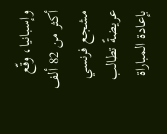وإسبانيا، وقّع أكثر من 82 ألف مشجع فرنسي عريضةً تطالب بإعادة المباراة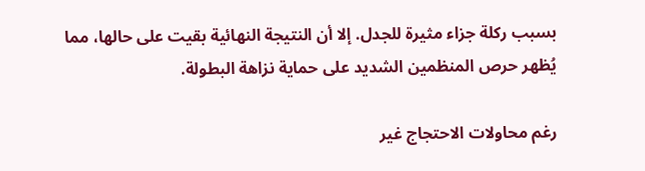بسبب ركلة جزاء مثيرة للجدل. إلا أن النتيجة النهائية بقيت على حالها، مما يُظهر حرص المنظمين الشديد على حماية نزاهة البطولة.

رغم محاولات الاحتجاج غير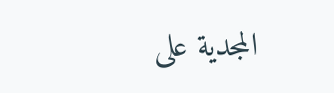المجدية على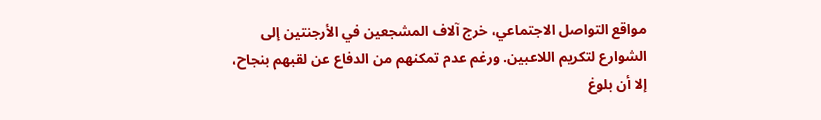مواقع التواصل الاجتماعي، خرج آلاف المشجعين في الأرجنتين إلى الشوارع لتكريم اللاعبين. ورغم عدم تمكنهم من الدفاع عن لقبهم بنجاح، إلا أن بلوغ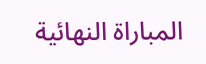المباراة النهائية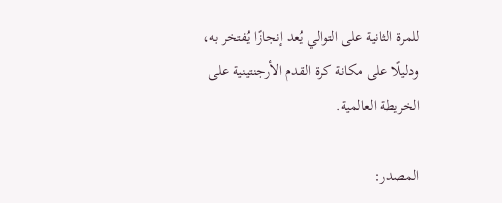للمرة الثانية على التوالي يُعد إنجازًا يُفتخر به، ودليلًا على مكانة كرة القدم الأرجنتينية على الخريطة العالمية.

المصدر: